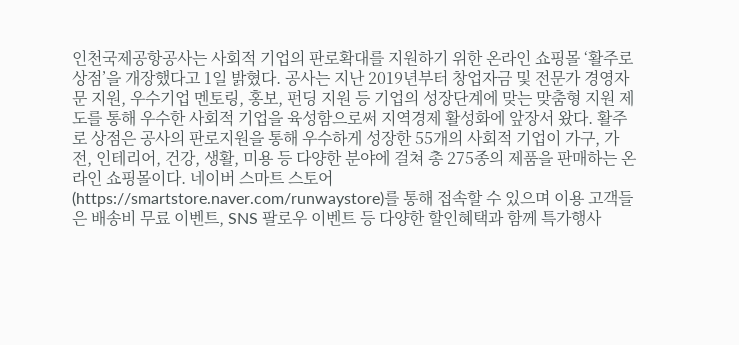인천국제공항공사는 사회적 기업의 판로확대를 지원하기 위한 온라인 쇼핑몰 ‘활주로 상점’을 개장했다고 1일 밝혔다. 공사는 지난 2019년부터 창업자금 및 전문가 경영자문 지원, 우수기업 멘토링, 홍보, 펀딩 지원 등 기업의 성장단계에 맞는 맞춤형 지원 제도를 통해 우수한 사회적 기업을 육성함으로써 지역경제 활성화에 앞장서 왔다. 활주로 상점은 공사의 판로지원을 통해 우수하게 성장한 55개의 사회적 기업이 가구, 가전, 인테리어, 건강, 생활, 미용 등 다양한 분야에 걸쳐 총 275종의 제품을 판매하는 온라인 쇼핑몰이다. 네이버 스마트 스토어(https://smartstore.naver.com/runwaystore)를 통해 접속할 수 있으며 이용 고객들은 배송비 무료 이벤트, SNS 팔로우 이벤트 등 다양한 할인혜택과 함께 특가행사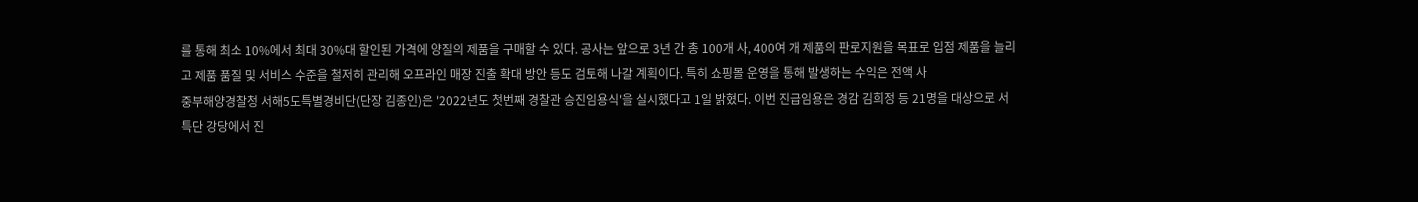를 통해 최소 10%에서 최대 30%대 할인된 가격에 양질의 제품을 구매할 수 있다. 공사는 앞으로 3년 간 총 100개 사, 400여 개 제품의 판로지원을 목표로 입점 제품을 늘리고 제품 품질 및 서비스 수준을 철저히 관리해 오프라인 매장 진출 확대 방안 등도 검토해 나갈 계획이다. 특히 쇼핑몰 운영을 통해 발생하는 수익은 전액 사
중부해양경찰청 서해5도특별경비단(단장 김종인)은 '2022년도 첫번째 경찰관 승진임용식'을 실시했다고 1일 밝혔다. 이번 진급임용은 경감 김희정 등 21명을 대상으로 서특단 강당에서 진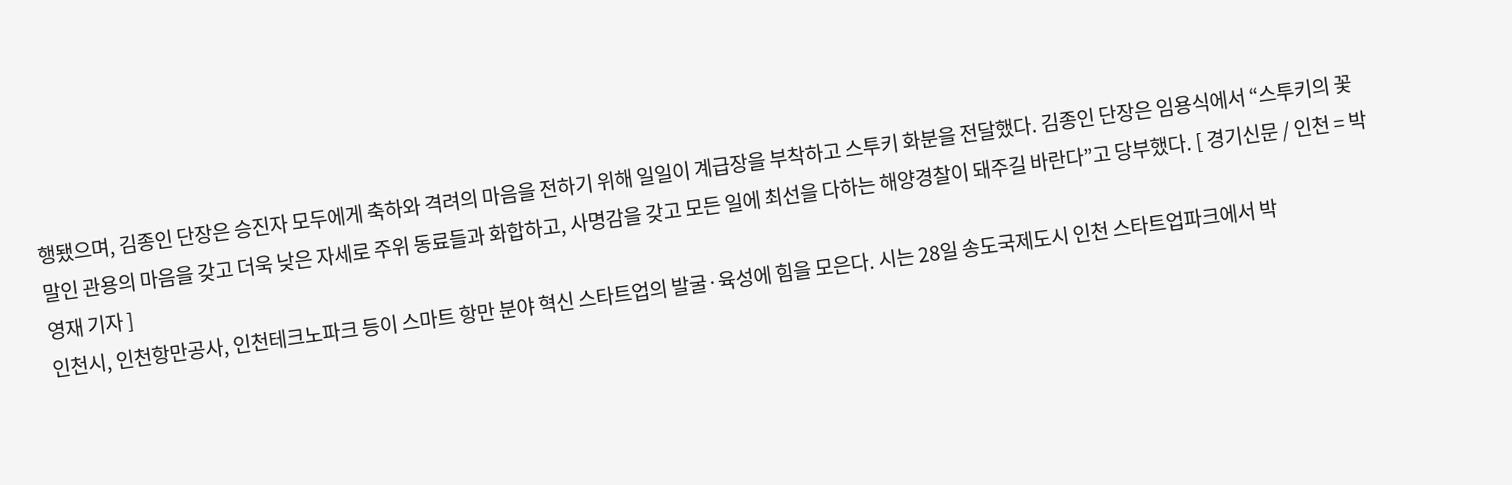행됐으며, 김종인 단장은 승진자 모두에게 축하와 격려의 마음을 전하기 위해 일일이 계급장을 부착하고 스투키 화분을 전달했다. 김종인 단장은 임용식에서 “스투키의 꽃말인 관용의 마음을 갖고 더욱 낮은 자세로 주위 동료들과 화합하고, 사명감을 갖고 모든 일에 최선을 다하는 해양경찰이 돼주길 바란다”고 당부했다. [ 경기신문 / 인천 = 박영재 기자 ]
인천시, 인천항만공사, 인천테크노파크 등이 스마트 항만 분야 혁신 스타트업의 발굴·육성에 힘을 모은다. 시는 28일 송도국제도시 인천 스타트업파크에서 박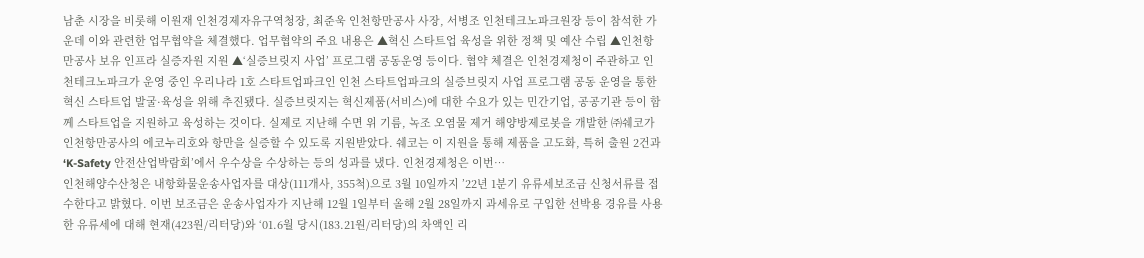남춘 시장을 비롯해 이원재 인천경제자유구역청장, 최준욱 인천항만공사 사장, 서병조 인천테크노파크원장 등이 참석한 가운데 이와 관련한 업무협약을 체결했다. 업무협약의 주요 내용은 ▲혁신 스타트업 육성을 위한 정책 및 예산 수립 ▲인천항만공사 보유 인프라 실증자원 지원 ▲‘실증브릿지 사업’ 프로그램 공동운영 등이다. 협약 체결은 인천경제청이 주관하고 인천테크노파크가 운영 중인 우리나라 1호 스타트업파크인 인천 스타트업파크의 실증브릿지 사업 프로그램 공동 운영을 통한 혁신 스타트업 발굴·육성을 위해 추진됐다. 실증브릿지는 혁신제품(서비스)에 대한 수요가 있는 민간기업, 공공기관 등이 함께 스타트업을 지원하고 육성하는 것이다. 실제로 지난해 수면 위 기름, 녹조 오염물 제거 해양방제로봇을 개발한 ㈜쉐코가 인천항만공사의 에코누리호와 항만을 실증할 수 있도록 지원받았다. 쉐코는 이 지원을 통해 제품을 고도화, 특허 출원 2건과 ‘K-Safety 안전산업박람회’에서 우수상을 수상하는 등의 성과를 냈다. 인천경제청은 이번…
인천해양수산청은 내항화물운송사업자를 대상(111개사, 355척)으로 3월 10일까지 ’22년 1분기 유류세보조금 신청서류를 접수한다고 밝혔다. 이번 보조금은 운송사업자가 지난해 12월 1일부터 올해 2월 28일까지 과세유로 구입한 선박용 경유를 사용한 유류세에 대해 현재(423원/리터당)와 ‘01.6월 당시(183.21원/리터당)의 차액인 리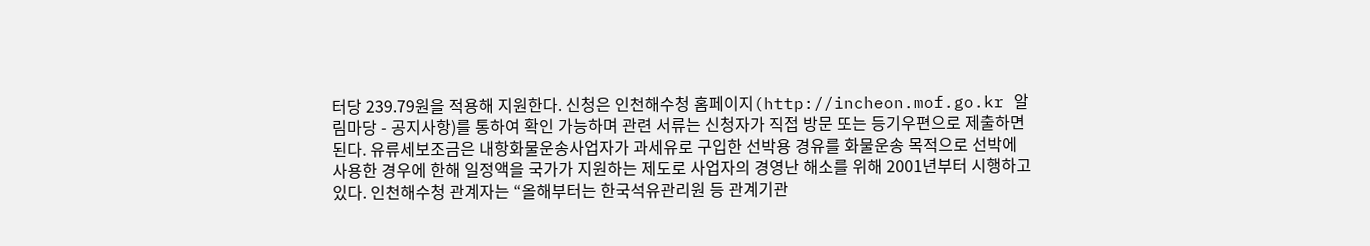터당 239.79원을 적용해 지원한다. 신청은 인천해수청 홈페이지(http://incheon.mof.go.kr 알림마당 - 공지사항)를 통하여 확인 가능하며 관련 서류는 신청자가 직접 방문 또는 등기우편으로 제출하면 된다. 유류세보조금은 내항화물운송사업자가 과세유로 구입한 선박용 경유를 화물운송 목적으로 선박에 사용한 경우에 한해 일정액을 국가가 지원하는 제도로 사업자의 경영난 해소를 위해 2001년부터 시행하고 있다. 인천해수청 관계자는 “올해부터는 한국석유관리원 등 관계기관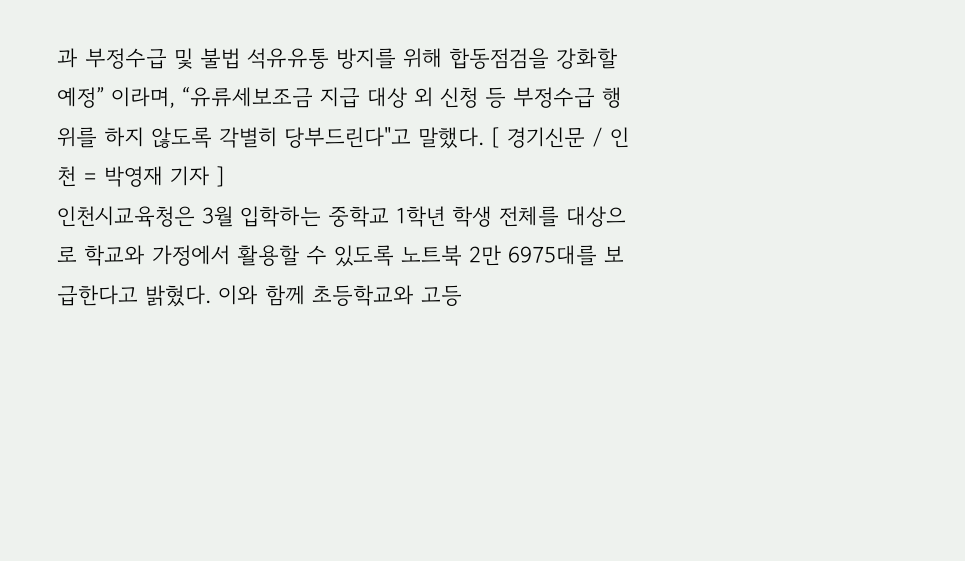과 부정수급 및 불법 석유유통 방지를 위해 합동점검을 강화할 예정” 이라며, “유류세보조금 지급 대상 외 신청 등 부정수급 행위를 하지 않도록 각별히 당부드린다"고 말했다. [ 경기신문 / 인천 = 박영재 기자 ]
인천시교육청은 3월 입학하는 중학교 1학년 학생 전체를 대상으로 학교와 가정에서 활용할 수 있도록 노트북 2만 6975대를 보급한다고 밝혔다. 이와 함께 초등학교와 고등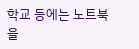학교 등에는 노트북을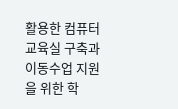활용한 컴퓨터교육실 구축과 이동수업 지원을 위한 학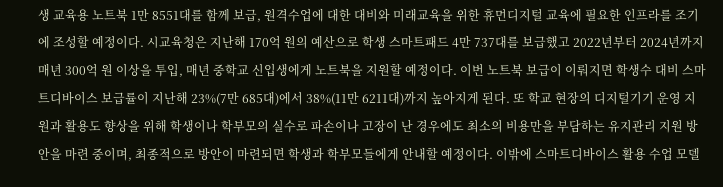생 교육용 노트북 1만 8551대를 함께 보급, 원격수업에 대한 대비와 미래교육을 위한 휴먼디지털 교육에 필요한 인프라를 조기에 조성할 예정이다. 시교육청은 지난해 170억 원의 예산으로 학생 스마트패드 4만 737대를 보급했고 2022년부터 2024년까지 매년 300억 원 이상을 투입, 매년 중학교 신입생에게 노트북을 지원할 예정이다. 이번 노트북 보급이 이뤄지면 학생수 대비 스마트디바이스 보급률이 지난해 23%(7만 685대)에서 38%(11만 6211대)까지 높아지게 된다. 또 학교 현장의 디지털기기 운영 지원과 활용도 향상을 위해 학생이나 학부모의 실수로 파손이나 고장이 난 경우에도 최소의 비용만을 부담하는 유지관리 지원 방안을 마련 중이며, 최종적으로 방안이 마련되면 학생과 학부모들에게 안내할 예정이다. 이밖에 스마트디바이스 활용 수업 모델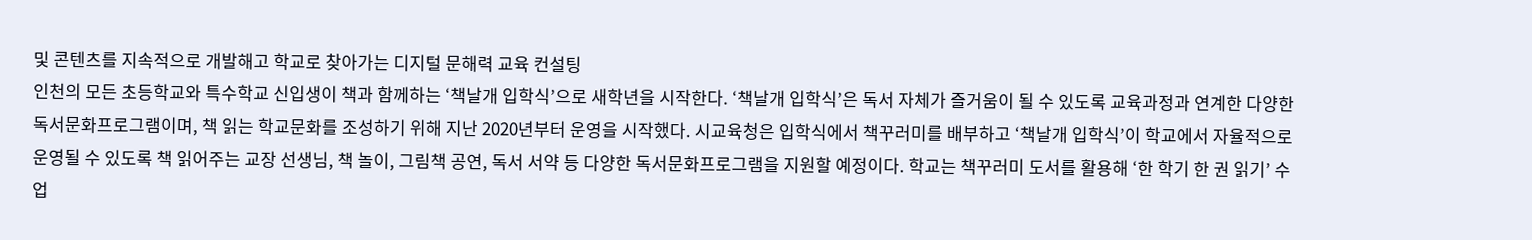및 콘텐츠를 지속적으로 개발해고 학교로 찾아가는 디지털 문해력 교육 컨설팅
인천의 모든 초등학교와 특수학교 신입생이 책과 함께하는 ‘책날개 입학식’으로 새학년을 시작한다. ‘책날개 입학식’은 독서 자체가 즐거움이 될 수 있도록 교육과정과 연계한 다양한 독서문화프로그램이며, 책 읽는 학교문화를 조성하기 위해 지난 2020년부터 운영을 시작했다. 시교육청은 입학식에서 책꾸러미를 배부하고 ‘책날개 입학식’이 학교에서 자율적으로 운영될 수 있도록 책 읽어주는 교장 선생님, 책 놀이, 그림책 공연, 독서 서약 등 다양한 독서문화프로그램을 지원할 예정이다. 학교는 책꾸러미 도서를 활용해 ‘한 학기 한 권 읽기’ 수업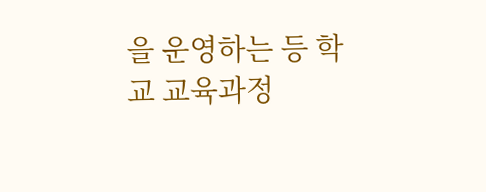을 운영하는 등 학교 교육과정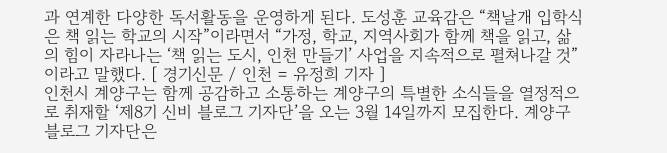과 연계한 다양한 독서활동을 운영하게 된다. 도성훈 교육감은 “책날개 입학식은 책 읽는 학교의 시작”이라면서 “가정, 학교, 지역사회가 함께 책을 읽고, 삶의 힘이 자라나는 ‘책 읽는 도시, 인천 만들기’ 사업을 지속적으로 펼쳐나갈 것”이라고 말했다. [ 경기신문 / 인천 = 유정희 기자 ]
인천시 계양구는 함께 공감하고 소통하는 계양구의 특별한 소식들을 열정적으로 취재할 ‘제8기 신비 블로그 기자단’을 오는 3월 14일까지 모집한다. 계양구 블로그 기자단은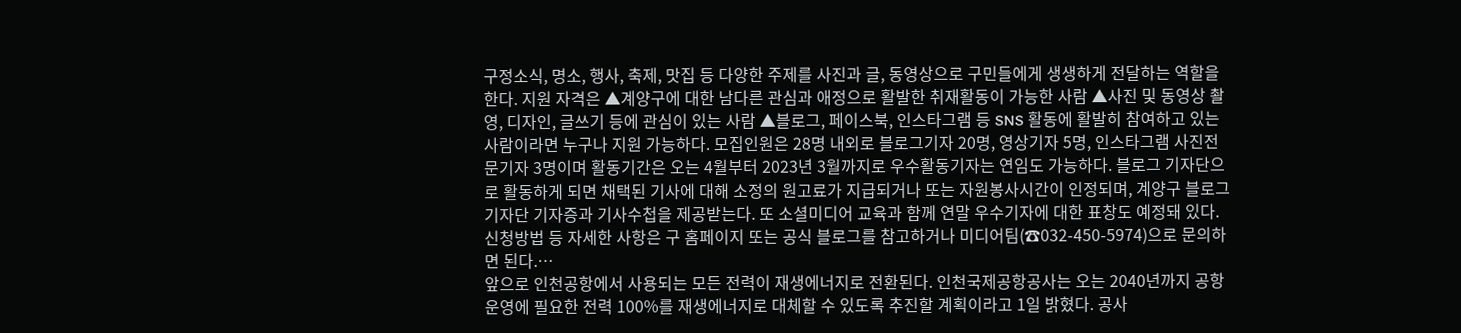구정소식, 명소, 행사, 축제, 맛집 등 다양한 주제를 사진과 글, 동영상으로 구민들에게 생생하게 전달하는 역할을 한다. 지원 자격은 ▲계양구에 대한 남다른 관심과 애정으로 활발한 취재활동이 가능한 사람 ▲사진 및 동영상 촬영, 디자인, 글쓰기 등에 관심이 있는 사람 ▲블로그, 페이스북, 인스타그램 등 SNS 활동에 활발히 참여하고 있는 사람이라면 누구나 지원 가능하다. 모집인원은 28명 내외로 블로그기자 20명, 영상기자 5명, 인스타그램 사진전문기자 3명이며 활동기간은 오는 4월부터 2023년 3월까지로 우수활동기자는 연임도 가능하다. 블로그 기자단으로 활동하게 되면 채택된 기사에 대해 소정의 원고료가 지급되거나 또는 자원봉사시간이 인정되며, 계양구 블로그 기자단 기자증과 기사수첩을 제공받는다. 또 소셜미디어 교육과 함께 연말 우수기자에 대한 표창도 예정돼 있다. 신청방법 등 자세한 사항은 구 홈페이지 또는 공식 블로그를 참고하거나 미디어팀(☎032-450-5974)으로 문의하면 된다.…
앞으로 인천공항에서 사용되는 모든 전력이 재생에너지로 전환된다. 인천국제공항공사는 오는 2040년까지 공항운영에 필요한 전력 100%를 재생에너지로 대체할 수 있도록 추진할 계획이라고 1일 밝혔다. 공사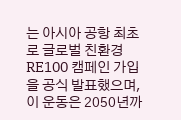는 아시아 공항 최초로 글로벌 친환경 RE100 캠페인 가입을 공식 발표했으며, 이 운동은 2050년까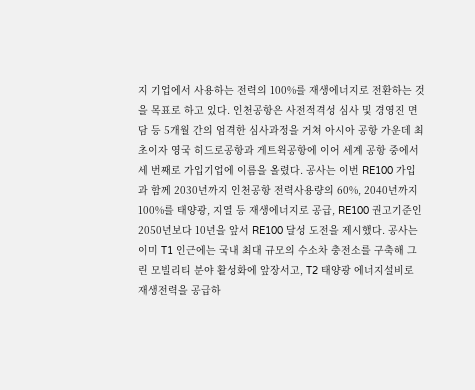지 기업에서 사용하는 전력의 100%를 재생에너지로 전환하는 것을 목표로 하고 있다. 인천공항은 사전적격성 심사 및 경영진 면담 등 5개월 간의 엄격한 심사과정을 거쳐 아시아 공항 가운데 최초이자 영국 히드로공항과 게트윅공항에 이어 세계 공항 중에서 세 번째로 가입기업에 이름을 올렸다. 공사는 이번 RE100 가입과 함께 2030년까지 인천공항 전력사용량의 60%, 2040년까지 100%를 태양광, 지열 등 재생에너지로 공급, RE100 권고기준인 2050년보다 10년을 앞서 RE100 달성 도전을 제시했다. 공사는 이미 T1 인근에는 국내 최대 규모의 수소차 충전소를 구축해 그린 모빌리티 분야 활성화에 앞장서고, T2 태양광 에너지설비로 재생전력을 공급하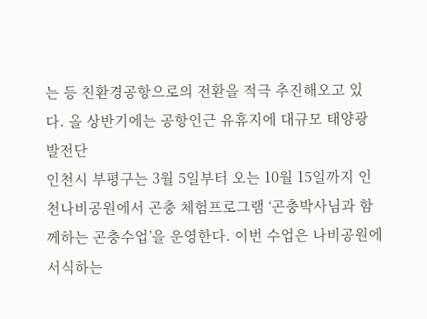는 등 친환경공항으로의 전환을 적극 추진해오고 있다. 올 상반기에는 공항인근 유휴지에 대규모 태양광 발전단
인천시 부평구는 3월 5일부터 오는 10월 15일까지 인천나비공원에서 곤충 체험프로그램 ‘곤충박사님과 함께하는 곤충수업’을 운영한다. 이번 수업은 나비공원에 서식하는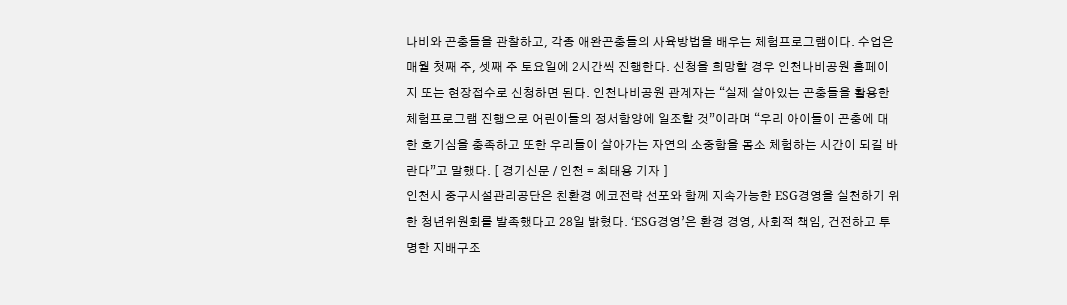나비와 곤충들을 관찰하고, 각종 애완곤충들의 사육방법을 배우는 체험프로그램이다. 수업은 매월 첫째 주, 셋째 주 토요일에 2시간씩 진행한다. 신청을 희망할 경우 인천나비공원 홈페이지 또는 현장접수로 신청하면 된다. 인천나비공원 관계자는 “실제 살아있는 곤충들을 활용한 체험프로그램 진행으로 어린이들의 정서함양에 일조할 것”이라며 “우리 아이들이 곤충에 대한 호기심을 충족하고 또한 우리들이 살아가는 자연의 소중함을 몸소 체험하는 시간이 되길 바란다”고 말했다. [ 경기신문 / 인천 = 최태용 기자 ]
인천시 중구시설관리공단은 친환경 에코전략 선포와 함께 지속가능한 ESG경영을 실천하기 위한 청년위원회를 발족했다고 28일 밝혔다. ‘ESG경영’은 환경 경영, 사회적 책임, 건전하고 투명한 지배구조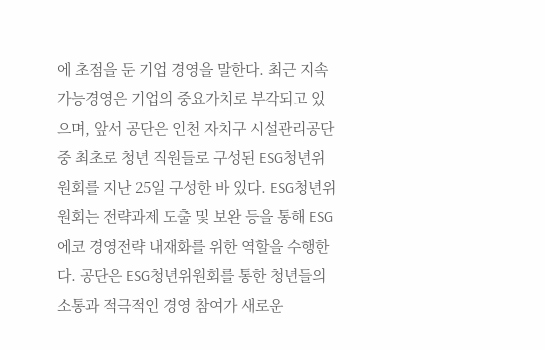에 초점을 둔 기업 경영을 말한다. 최근 지속가능경영은 기업의 중요가치로 부각되고 있으며, 앞서 공단은 인천 자치구 시설관리공단 중 최초로 청년 직원들로 구성된 ESG청년위원회를 지난 25일 구성한 바 있다. ESG청년위원회는 전략과제 도출 및 보완 등을 통해 ESG 에코 경영전략 내재화를 위한 역할을 수행한다. 공단은 ESG청년위원회를 통한 청년들의 소통과 적극적인 경영 참여가 새로운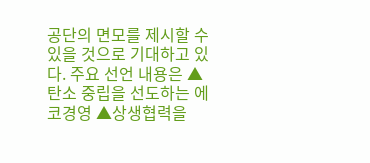공단의 면모를 제시할 수 있을 것으로 기대하고 있다. 주요 선언 내용은 ▲탄소 중립을 선도하는 에코경영 ▲상생협력을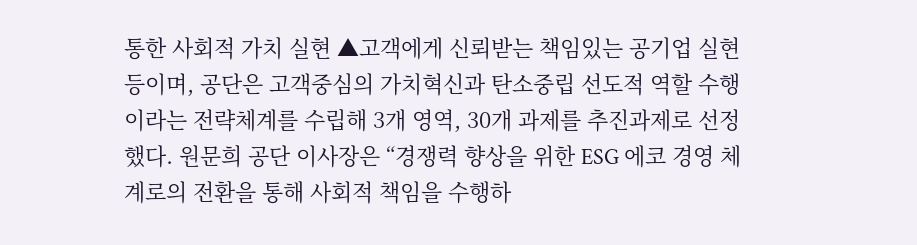통한 사회적 가치 실현 ▲고객에게 신뢰받는 책임있는 공기업 실현 등이며, 공단은 고객중심의 가치혁신과 탄소중립 선도적 역할 수행이라는 전략체계를 수립해 3개 영역, 30개 과제를 추진과제로 선정했다. 원문희 공단 이사장은 “경쟁력 향상을 위한 ESG 에코 경영 체계로의 전환을 통해 사회적 책임을 수행하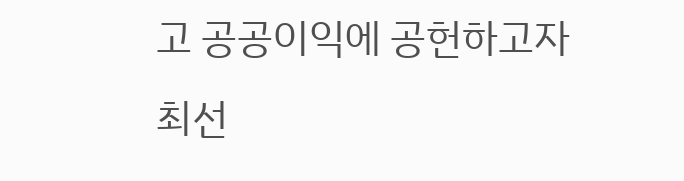고 공공이익에 공헌하고자 최선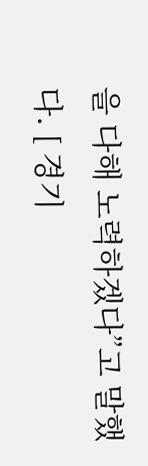을 다해 노력하겠다”고 말했다. [ 경기